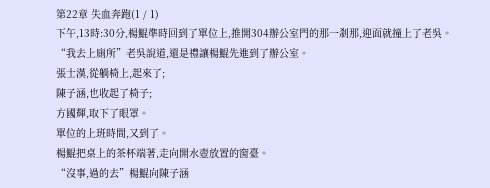第22章 失血奔跑(1 / 1)
下午,13時:30分,楊鯤準時回到了單位上,推開304辦公室門的那一剎那,迎面就撞上了老吳。
“我去上廁所”老吳說道,還是禮讓楊鯤先進到了辦公室。
張士漢,從躺椅上,起來了;
陳子涵,也收起了椅子;
方國輝,取下了眼罩。
單位的上班時間,又到了。
楊鯤把桌上的茶杯端著,走向開水壺放置的窗臺。
“沒事,過的去”楊鯤向陳子涵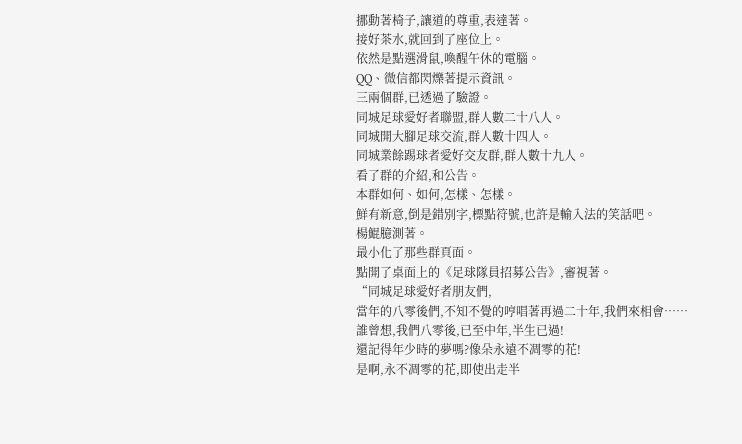挪動著椅子,讓道的尊重,表達著。
接好茶水,就回到了座位上。
依然是點選滑鼠,喚醒午休的電腦。
QQ、微信都閃爍著提示資訊。
三兩個群,已透過了驗證。
同城足球愛好者聯盟,群人數二十八人。
同城開大腳足球交流,群人數十四人。
同城業餘踢球者愛好交友群,群人數十九人。
看了群的介紹,和公告。
本群如何、如何,怎樣、怎樣。
鮮有新意,倒是錯別字,標點符號,也許是輸入法的笑話吧。
楊鯤臆測著。
最小化了那些群頁面。
點開了桌面上的《足球隊員招募公告》,審視著。
“同城足球愛好者朋友們,
當年的八零後們,不知不覺的哼唱著再過二十年,我們來相會……
誰曾想,我們八零後,已至中年,半生已過!
還記得年少時的夢嗎?像朵永遠不凋零的花!
是啊,永不凋零的花,即使出走半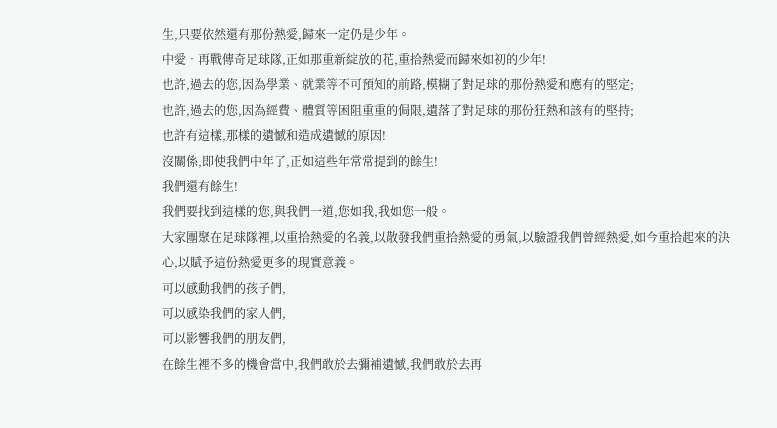生,只要依然還有那份熱愛,歸來一定仍是少年。
中愛•再戰傳奇足球隊,正如那重新綻放的花,重拾熱愛而歸來如初的少年!
也許,過去的您,因為學業、就業等不可預知的前路,模糊了對足球的那份熱愛和應有的堅定;
也許,過去的您,因為經費、體質等困阻重重的侷限,遺落了對足球的那份狂熱和該有的堅持;
也許有這樣,那樣的遺憾和造成遺憾的原因!
沒關係,即使我們中年了,正如這些年常常提到的餘生!
我們還有餘生!
我們要找到這樣的您,與我們一道,您如我,我如您一般。
大家團聚在足球隊裡,以重拾熱愛的名義,以散發我們重拾熱愛的勇氣,以驗證我們曾經熱愛,如今重拾起來的決心,以賦予這份熱愛更多的現實意義。
可以感動我們的孩子們,
可以感染我們的家人們,
可以影響我們的朋友們,
在餘生裡不多的機會當中,我們敢於去彌補遺憾,我們敢於去再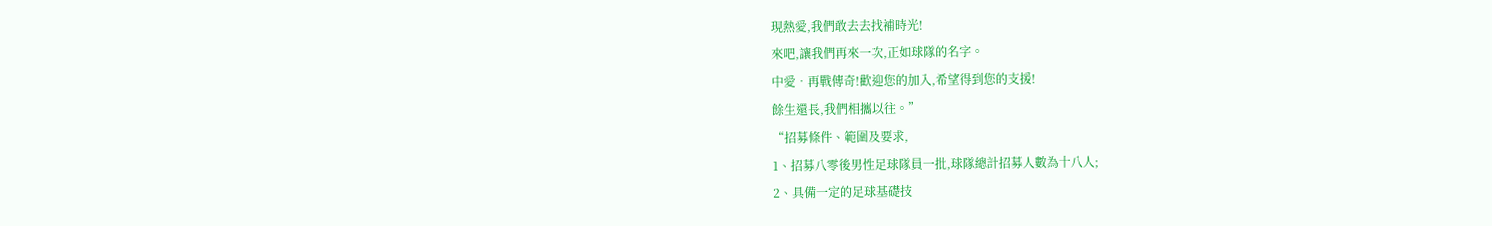現熱愛,我們敢去去找補時光!
來吧,讓我們再來一次,正如球隊的名字。
中愛•再戰傳奇!歡迎您的加入,希望得到您的支援!
餘生還長,我們相攜以往。”
“招募條件、範圍及要求,
1、招募八零後男性足球隊員一批,球隊總計招募人數為十八人;
2、具備一定的足球基礎技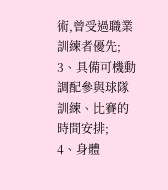術,曾受過職業訓練者優先;
3、具備可機動調配參與球隊訓練、比賽的時間安排;
4、身體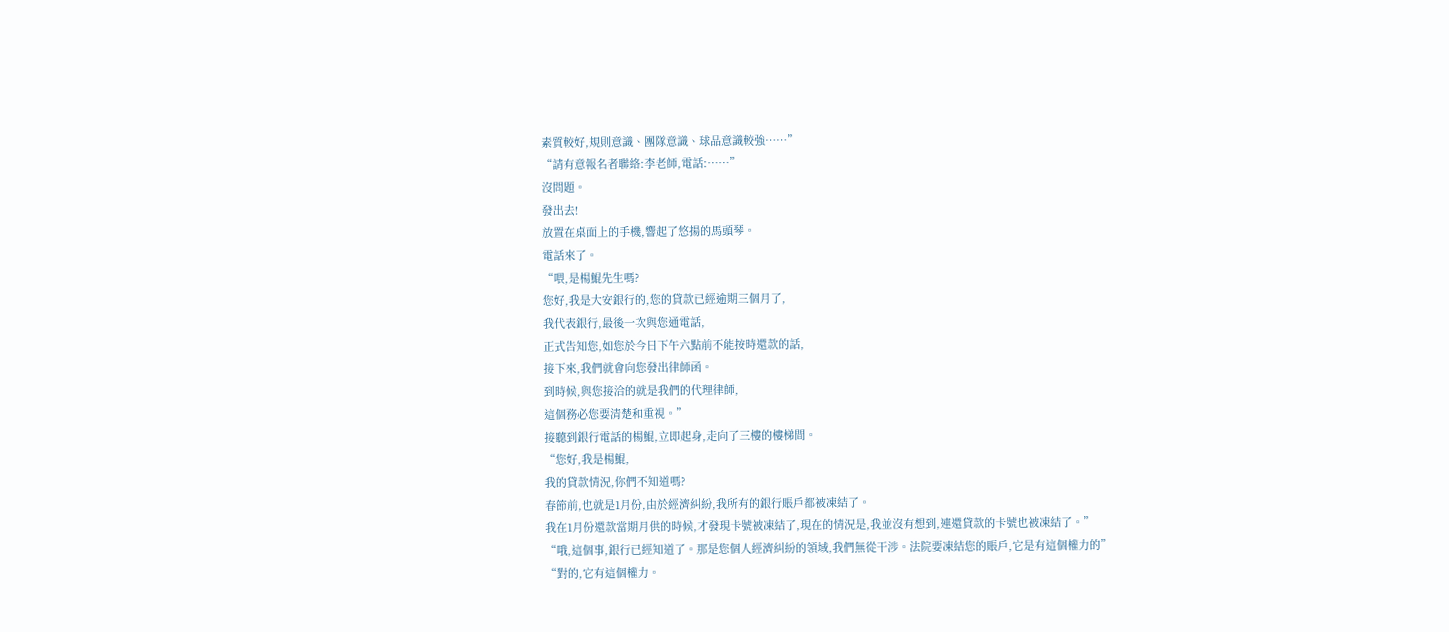素質較好,規則意識、團隊意識、球品意識較強……”
“請有意報名者聯絡:李老師,電話:……”
沒問題。
發出去!
放置在桌面上的手機,響起了悠揚的馬頭琴。
電話來了。
“喂,是楊鯤先生嗎?
您好,我是大安銀行的,您的貸款已經逾期三個月了,
我代表銀行,最後一次與您通電話,
正式告知您,如您於今日下午六點前不能按時還款的話,
接下來,我們就會向您發出律師函。
到時候,與您接洽的就是我們的代理律師,
這個務必您要清楚和重視。”
接聽到銀行電話的楊鯤,立即起身,走向了三樓的樓梯間。
“您好,我是楊鯤,
我的貸款情況,你們不知道嗎?
春節前,也就是1月份,由於經濟糾紛,我所有的銀行賬戶都被凍結了。
我在1月份還款當期月供的時候,才發現卡號被凍結了,現在的情況是,我並沒有想到,連還貸款的卡號也被凍結了。”
“哦,這個事,銀行已經知道了。那是您個人經濟糾紛的領域,我們無從干涉。法院要凍結您的賬戶,它是有這個權力的”
“對的,它有這個權力。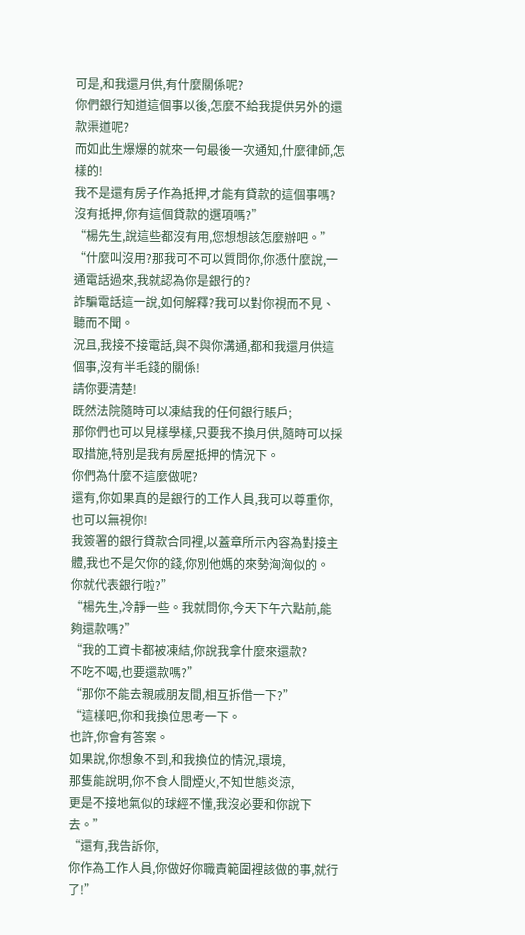可是,和我還月供,有什麼關係呢?
你們銀行知道這個事以後,怎麼不給我提供另外的還款渠道呢?
而如此生爆爆的就來一句最後一次通知,什麼律師,怎樣的!
我不是還有房子作為抵押,才能有貸款的這個事嗎?
沒有抵押,你有這個貸款的選項嗎?”
“楊先生,說這些都沒有用,您想想該怎麼辦吧。”
“什麼叫沒用?那我可不可以質問你,你憑什麼說,一通電話過來,我就認為你是銀行的?
詐騙電話這一說,如何解釋?我可以對你視而不見、聽而不聞。
況且,我接不接電話,與不與你溝通,都和我還月供這個事,沒有半毛錢的關係!
請你要清楚!
既然法院隨時可以凍結我的任何銀行賬戶;
那你們也可以見樣學樣,只要我不換月供,隨時可以採取措施,特別是我有房屋抵押的情況下。
你們為什麼不這麼做呢?
還有,你如果真的是銀行的工作人員,我可以尊重你,也可以無視你!
我簽署的銀行貸款合同裡,以蓋章所示內容為對接主體,我也不是欠你的錢,你別他媽的來勢洶洶似的。
你就代表銀行啦?”
“楊先生,冷靜一些。我就問你,今天下午六點前,能夠還款嗎?”
“我的工資卡都被凍結,你說我拿什麼來還款?
不吃不喝,也要還款嗎?”
“那你不能去親戚朋友間,相互拆借一下?”
“這樣吧,你和我換位思考一下。
也許,你會有答案。
如果說,你想象不到,和我換位的情況,環境,
那隻能說明,你不食人間煙火,不知世態炎涼,
更是不接地氣似的球經不懂,我沒必要和你說下去。”
“還有,我告訴你,
你作為工作人員,你做好你職責範圍裡該做的事,就行了!”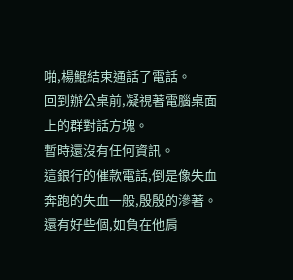啪,楊鯤結束通話了電話。
回到辦公桌前,凝視著電腦桌面上的群對話方塊。
暫時還沒有任何資訊。
這銀行的催款電話,倒是像失血奔跑的失血一般,殷殷的滲著。
還有好些個,如負在他肩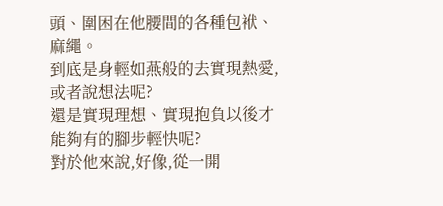頭、圍困在他腰間的各種包袱、麻繩。
到底是身輕如燕般的去實現熱愛,或者說想法呢?
還是實現理想、實現抱負以後才能夠有的腳步輕快呢?
對於他來說,好像,從一開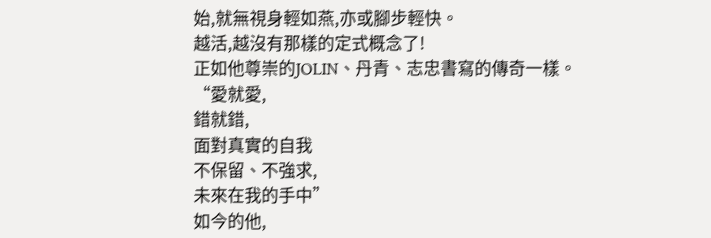始,就無視身輕如燕,亦或腳步輕快。
越活,越沒有那樣的定式概念了!
正如他尊崇的JOLIN、丹青、志忠書寫的傳奇一樣。
“愛就愛,
錯就錯,
面對真實的自我
不保留、不強求,
未來在我的手中”
如今的他,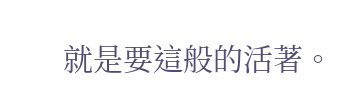就是要這般的活著。